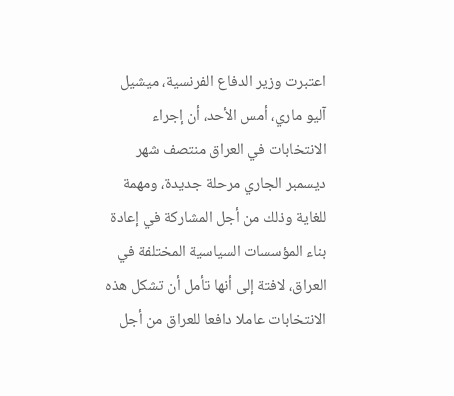اعتبرت وزير الدفاع الفرنسية، ميشيل آليو ماري، أمس الأحد، أن إجراء الانتخابات في العراق منتصف شهر ديسمبر الجاري مرحلة جديدة، ومهمة للغاية وذلك من أجل المشاركة في إعادة بناء المؤسسات السياسية المختلفة في العراق، لافتة إلى أنها تأمل أن تشكل هذه الانتخابات عاملا دافعا للعراق من أجل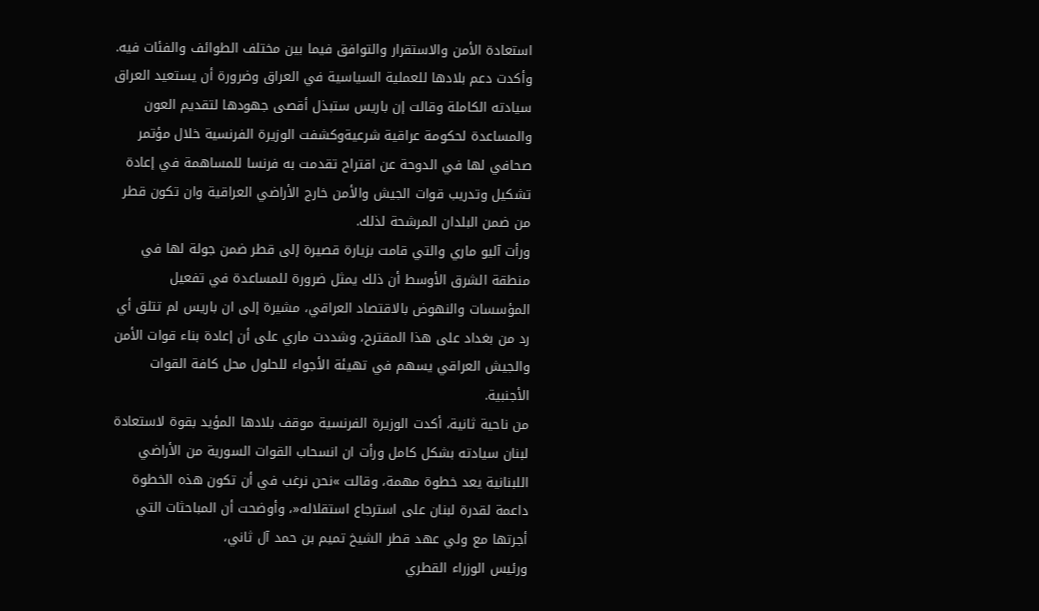استعادة الأمن والاستقرار والتوافق فيما بين مختلف الطوائف والفئات فيه.
وأكدت دعم بلادها للعملية السياسية في العراق وضرورة أن يستعيد العراق سيادته الكاملة وقالت إن باريس ستبذل أقصى جهودها لتقديم العون والمساعدة لحكومة عراقية شرعيةوكشفت الوزيرة الفرنسية خلال مؤتمر صحافي لها في الدوحة عن اقتراح تقدمت به فرنسا للمساهمة في إعادة تشكيل وتدريب قوات الجيش والأمن خارج الأراضي العراقية وان تكون قطر من ضمن البلدان المرشحة لذلك.
ورأت آليو ماري والتي قامت بزيارة قصيرة إلى قطر ضمن جولة لها في منطقة الشرق الأوسط أن ذلك يمثل ضرورة للمساعدة في تفعيل المؤسسات والنهوض بالاقتصاد العراقي، مشيرة إلى ان باريس لم تتلق أي رد من بغداد على هذا المقترح، وشددت ماري على أن إعادة بناء قوات الأمن والجيش العراقي يسهم في تهيئة الأجواء للحلول محل كافة القوات الأجنبية.
من ناحية ثانية، أكدت الوزيرة الفرنسية موقف بلادها المؤيد بقوة لاستعادة لبنان سيادته بشكل كامل ورأت ان انسحاب القوات السورية من الأراضي اللبنانية يعد خطوة مهمة، وقالت »نحن نرغب في أن تكون هذه الخطوة داعمة لقدرة لبنان على استرجاع استقلاله«، وأوضحت أن المباحثات التي أجرتها مع ولي عهد قطر الشيخ تميم بن حمد آل ثاني،
ورئيس الوزراء القطري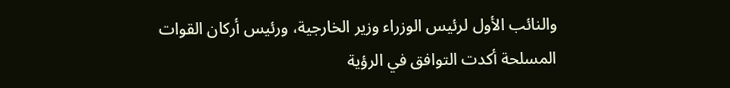والنائب الأول لرئيس الوزراء وزير الخارجية، ورئيس أركان القوات المسلحة أكدت التوافق في الرؤية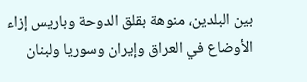بين البلدين، منوهة بقلق الدوحة وباريس إزاء الأوضاع في العراق وإيران وسوريا ولبنان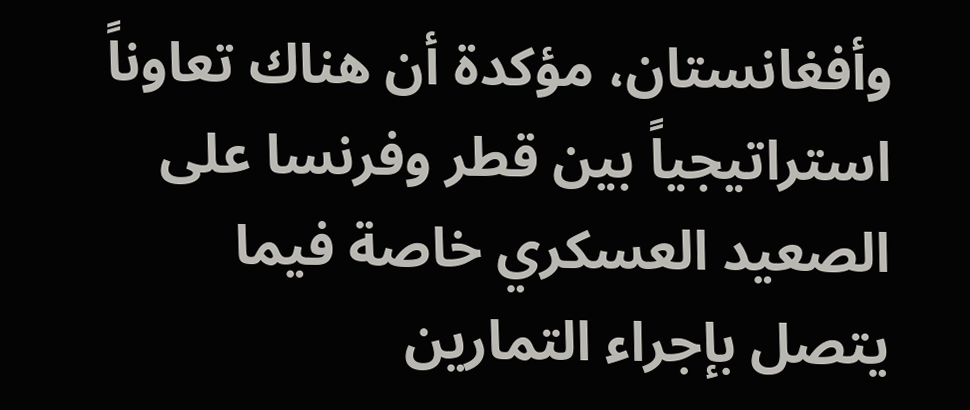وأفغانستان، مؤكدة أن هناك تعاوناً استراتيجياً بين قطر وفرنسا على الصعيد العسكري خاصة فيما يتصل بإجراء التمارين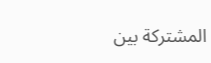المشتركة بين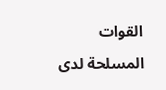القوات المسلحة لدى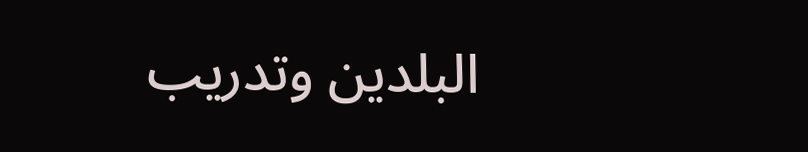البلدين وتدريب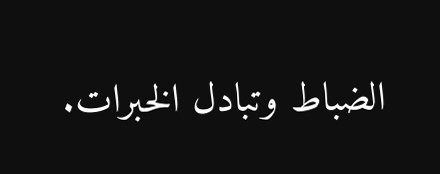الضباط وتبادل الخبرات.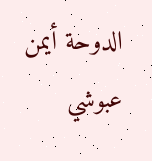الدوحة أيمن عبوشي